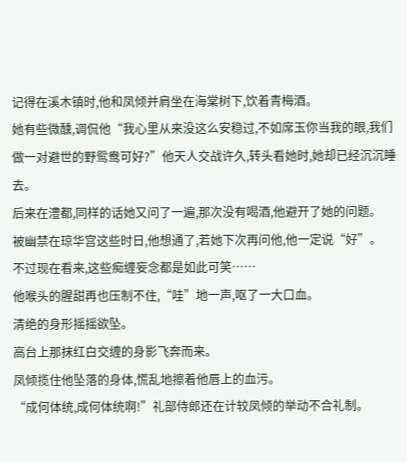记得在溪木镇时,他和凤倾并肩坐在海棠树下,饮着青梅酒。
她有些微醺,调侃他“我心里从来没这么安稳过,不如席玉你当我的眼,我们做一对避世的野鸳鸯可好?”他天人交战许久,转头看她时,她却已经沉沉睡去。
后来在澧都,同样的话她又问了一遍,那次没有喝酒,他避开了她的问题。
被幽禁在琼华宫这些时日,他想通了,若她下次再问他,他一定说“好”。
不过现在看来,这些痴缠妄念都是如此可笑……
他喉头的腥甜再也压制不住,“哇”地一声,呕了一大口血。
清绝的身形摇摇欲坠。
高台上那抹红白交缠的身影飞奔而来。
凤倾揽住他坠落的身体,慌乱地擦着他唇上的血污。
“成何体统,成何体统啊!”礼部侍郎还在计较凤倾的举动不合礼制。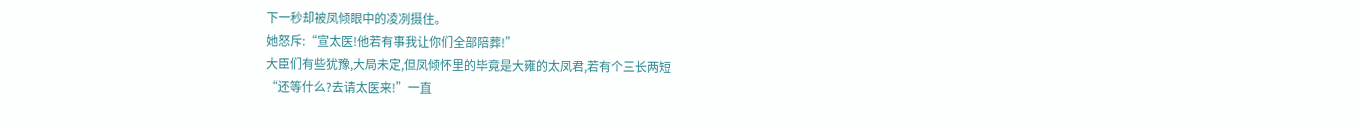下一秒却被凤倾眼中的凌冽摄住。
她怒斥:“宣太医!他若有事我让你们全部陪葬!”
大臣们有些犹豫,大局未定,但凤倾怀里的毕竟是大雍的太凤君,若有个三长两短
“还等什么?去请太医来!”一直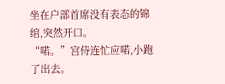坐在户部首席没有表态的锦绾,突然开口。
“喏。”宫侍连忙应喏,小跑了出去。